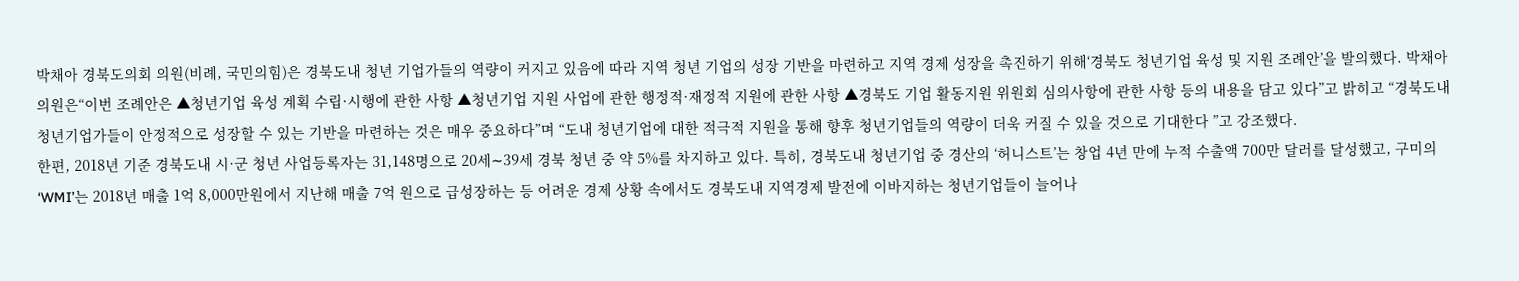박채아 경북도의회 의원(비례, 국민의힘)은 경북도내 청년 기업가들의 역량이 커지고 있음에 따라 지역 청년 기업의 성장 기반을 마련하고 지역 경제 성장을 촉진하기 위해‘경북도 청년기업 육성 및 지원 조례안’을 발의했다. 박채아 의원은“이번 조례안은 ▲청년기업 육성 계획 수립·시행에 관한 사항 ▲청년기업 지원 사업에 관한 행정적·재정적 지원에 관한 사항 ▲경북도 기업 활동지원 위원회 심의사항에 관한 사항 등의 내용을 담고 있다”고 밝히고 “경북도내 청년기업가들이 안정적으로 성장할 수 있는 기반을 마련하는 것은 매우 중요하다”며 “도내 청년기업에 대한 적극적 지원을 통해 향후 청년기업들의 역량이 더욱 커질 수 있을 것으로 기대한다 ”고 강조했다.
한편, 2018년 기준 경북도내 시·군 청년 사업등록자는 31,148명으로 20세∼39세 경북 청년 중 약 5%를 차지하고 있다. 특히, 경북도내 청년기업 중 경산의 ‘허니스트’는 창업 4년 만에 누적 수출액 700만 달러를 달성했고, 구미의 ‘WMI’는 2018년 매출 1억 8,000만원에서 지난해 매출 7억 원으로 급성장하는 등 어려운 경제 상황 속에서도 경북도내 지역경제 발전에 이바지하는 청년기업들이 늘어나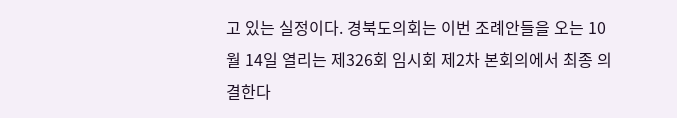고 있는 실정이다. 경북도의회는 이번 조례안들을 오는 10월 14일 열리는 제326회 임시회 제2차 본회의에서 최종 의결한다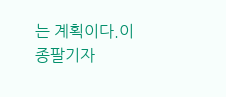는 계획이다.이종팔기자